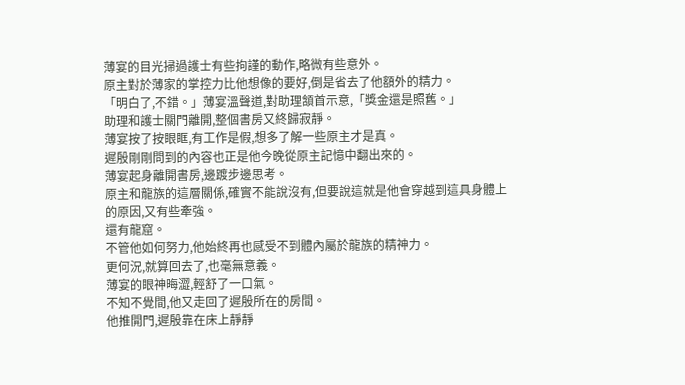薄宴的目光掃過護士有些拘謹的動作,略微有些意外。
原主對於薄家的掌控力比他想像的要好,倒是省去了他額外的精力。
「明白了,不錯。」薄宴溫聲道,對助理頷首示意,「獎金還是照舊。」
助理和護士關門離開,整個書房又終歸寂靜。
薄宴按了按眼眶,有工作是假,想多了解一些原主才是真。
遲殷剛剛問到的內容也正是他今晚從原主記憶中翻出來的。
薄宴起身離開書房,邊踱步邊思考。
原主和龍族的這層關係,確實不能說沒有,但要說這就是他會穿越到這具身體上的原因,又有些牽強。
還有龍窟。
不管他如何努力,他始終再也感受不到體內屬於龍族的精神力。
更何況,就算回去了,也毫無意義。
薄宴的眼神晦澀,輕舒了一口氣。
不知不覺間,他又走回了遲殷所在的房間。
他推開門,遲殷靠在床上靜靜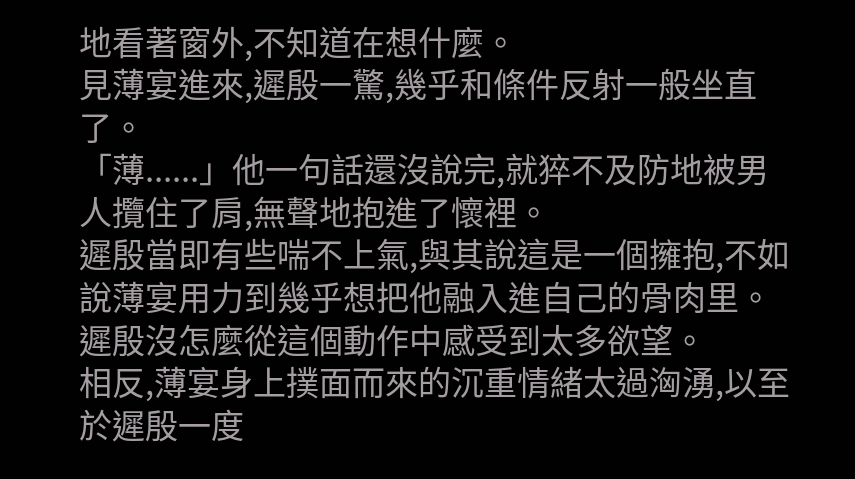地看著窗外,不知道在想什麼。
見薄宴進來,遲殷一驚,幾乎和條件反射一般坐直了。
「薄......」他一句話還沒說完,就猝不及防地被男人攬住了肩,無聲地抱進了懷裡。
遲殷當即有些喘不上氣,與其說這是一個擁抱,不如說薄宴用力到幾乎想把他融入進自己的骨肉里。
遲殷沒怎麼從這個動作中感受到太多欲望。
相反,薄宴身上撲面而來的沉重情緒太過洶湧,以至於遲殷一度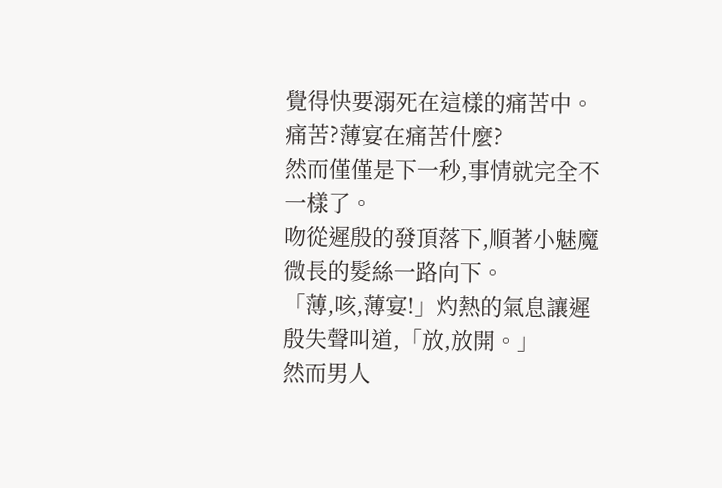覺得快要溺死在這樣的痛苦中。
痛苦?薄宴在痛苦什麼?
然而僅僅是下一秒,事情就完全不一樣了。
吻從遲殷的發頂落下,順著小魅魔微長的髮絲一路向下。
「薄,咳,薄宴!」灼熱的氣息讓遲殷失聲叫道,「放,放開。」
然而男人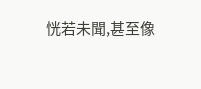恍若未聞,甚至像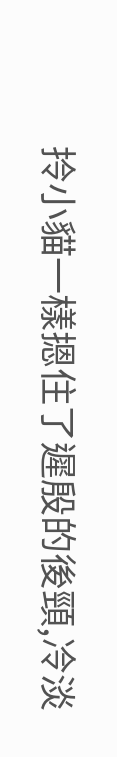拎小貓一樣摁住了遲殷的後頸,冷淡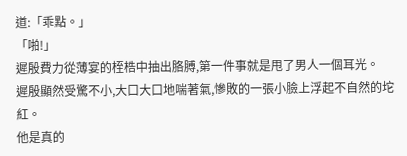道:「乖點。」
「啪!」
遲殷費力從薄宴的桎梏中抽出胳膊,第一件事就是甩了男人一個耳光。
遲殷顯然受驚不小,大口大口地喘著氣,慘敗的一張小臉上浮起不自然的坨紅。
他是真的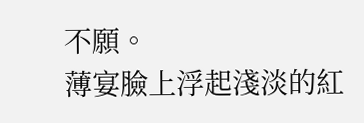不願。
薄宴臉上浮起淺淡的紅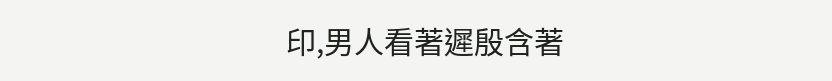印,男人看著遲殷含著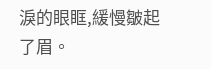淚的眼眶,緩慢皺起了眉。